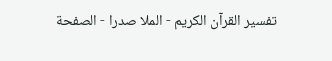تفسیر القرآن الکریم - الملا صدرا - الصفحة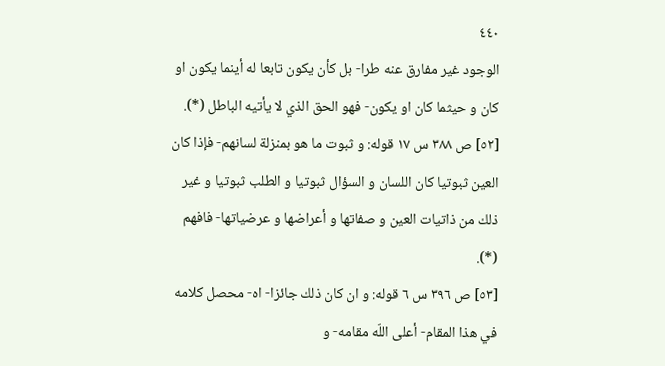٤٤٠
الوجود غير مفارق عنه طرا- بل كأن يكون تابعا له أينما يكون او كان و حيثما كان او يكون- فهو الحق الذي لا يأتيه الباطل (*).
[٥٢] ص ٣٨٨ س ١٧ قوله: و ثبوت ما هو بمنزلة لسانهم- فإذا كان العين ثبوتيا كان اللسان و السؤال ثبوتيا و الطلب ثبوتيا و غير ذلك من ذاتيات العين و صفاتها و أعراضها و عرضياتها- فافهم (*).
[٥٣] ص ٣٩٦ س ٦ قوله: و ان كان ذلك جائزا- اه- محصل كلامه في هذا المقام- أعلى اللّه مقامه- و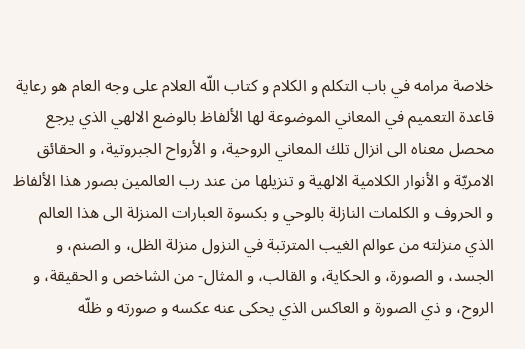خلاصة مرامه في باب التكلم و الكلام و كتاب اللّه العلام على وجه العام هو رعاية قاعدة التعميم في المعاني الموضوعة لها الألفاظ بالوضع الالهي الذي يرجع محصل معناه الى انزال تلك المعاني الروحية، و الأرواح الجبروتية، و الحقائق الامريّة و الأنوار الكلامية الالهية و تنزيلها من عند رب العالمين بصور هذا الألفاظ و الحروف و الكلمات النازلة بالوحي و بكسوة العبارات المنزلة الى هذا العالم الذي منزلته من عوالم الغيب المترتبة في النزول منزلة الظل، و الصنم، و الجسد، و الصورة، و الحكاية، و القالب، و المثال- من الشاخص و الحقيقة، و الروح، و ذي الصورة و العاكس الذي يحكى عنه عكسه و صورته و ظلّه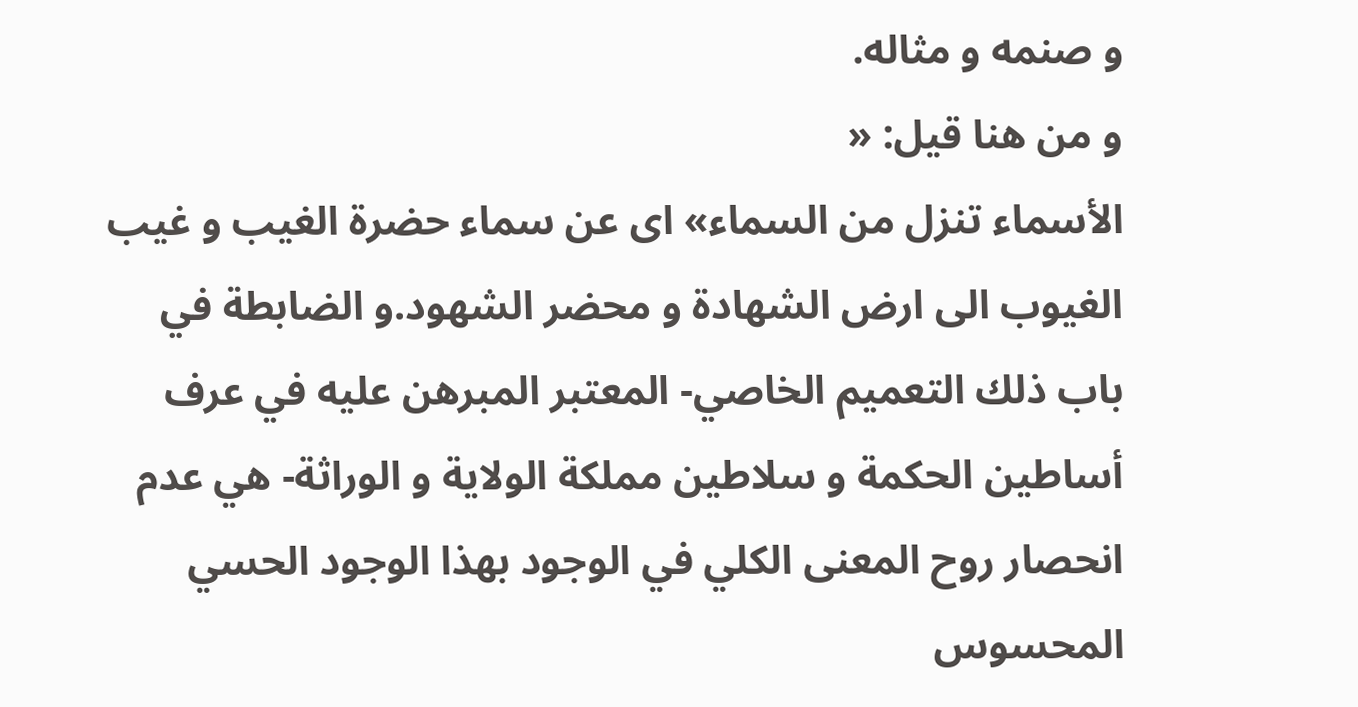و صنمه و مثاله.
و من هنا قيل: «
الأسماء تنزل من السماء» اى عن سماء حضرة الغيب و غيب الغيوب الى ارض الشهادة و محضر الشهود.و الضابطة في باب ذلك التعميم الخاصي- المعتبر المبرهن عليه في عرف أساطين الحكمة و سلاطين مملكة الولاية و الوراثة- هي عدم انحصار روح المعنى الكلي في الوجود بهذا الوجود الحسي المحسوس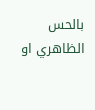بالحس الظاهري او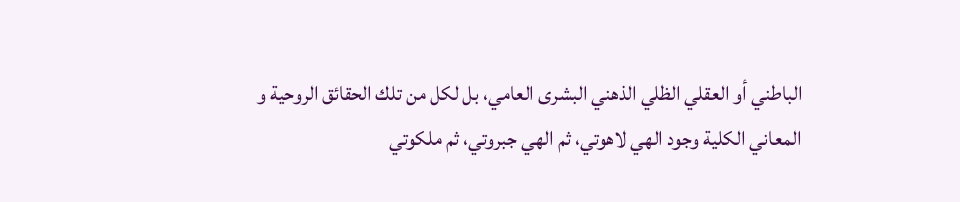الباطني أو العقلي الظلي الذهني البشرى العامي، بل لكل من تلك الحقائق الروحية و المعاني الكلية وجود الهي لاهوتي، ثم الهي جبروتي، ثم ملكوتي